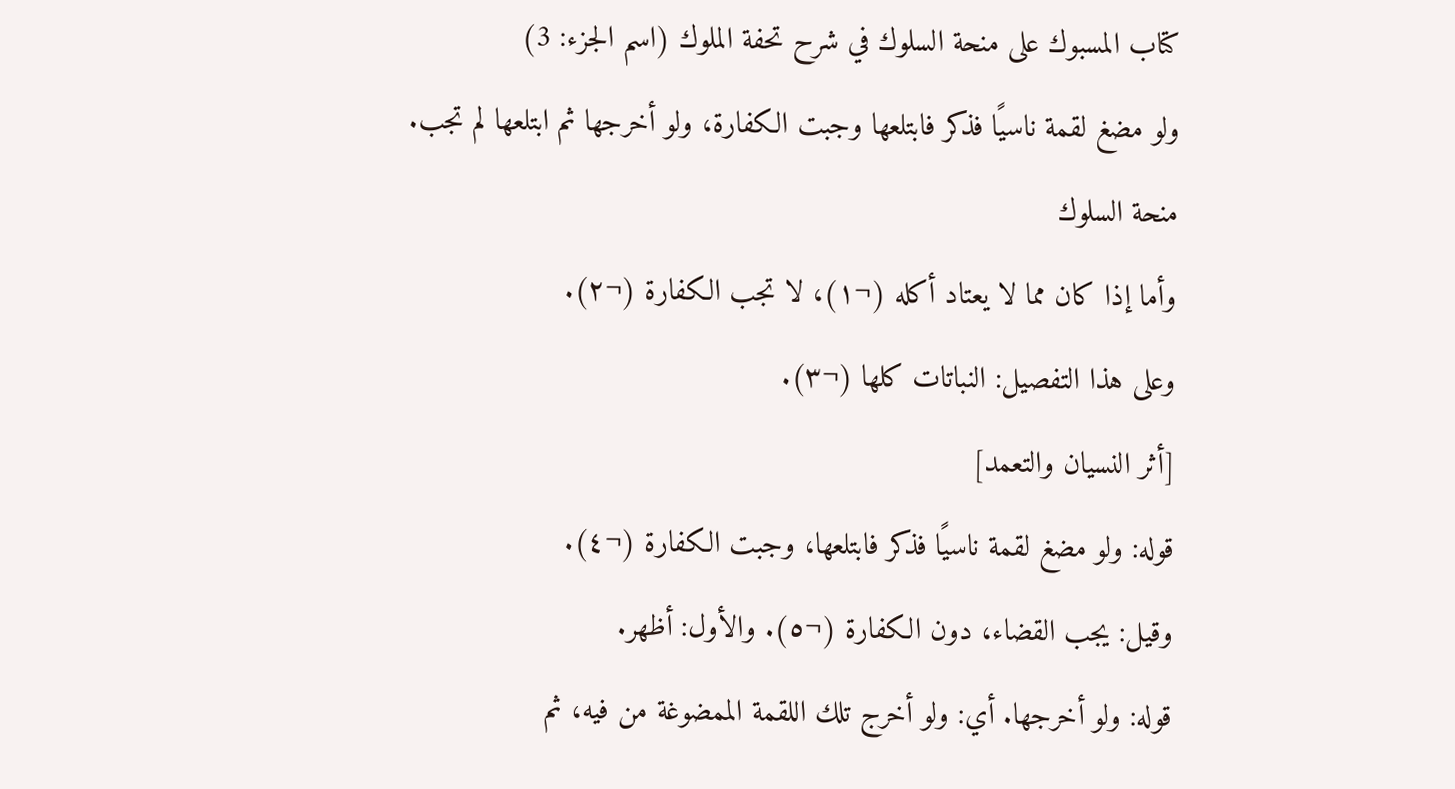كتاب المسبوك على منحة السلوك في شرح تحفة الملوك (اسم الجزء: 3)
ولو مضغ لقمة ناسيًا فذكر فابتلعها وجبت الكفارة، ولو أخرجها ثم ابتلعها لم تجب.
منحة السلوك
وأما إذا كان مما لا يعتاد أكله (¬١)، لا تجب الكفارة (¬٢).
وعلى هذا التفصيل: النباتات كلها (¬٣).
[أثر النسيان والتعمد]
قوله: ولو مضغ لقمة ناسيًا فذكر فابتلعها، وجبت الكفارة (¬٤).
وقيل: يجب القضاء، دون الكفارة (¬٥). والأول: أظهر.
قوله: ولو أخرجها. أي: ولو أخرج تلك اللقمة الممضوغة من فيه، ثم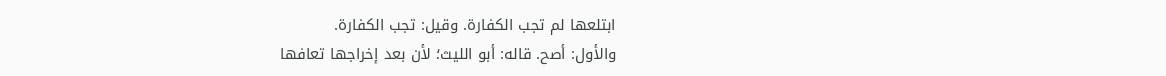ابتلعها لم تجب الكفارة. وقيل: تجب الكفارة.
والأول: أصح. قاله: أبو الليث؛ لأن بعد إخراجها تعافها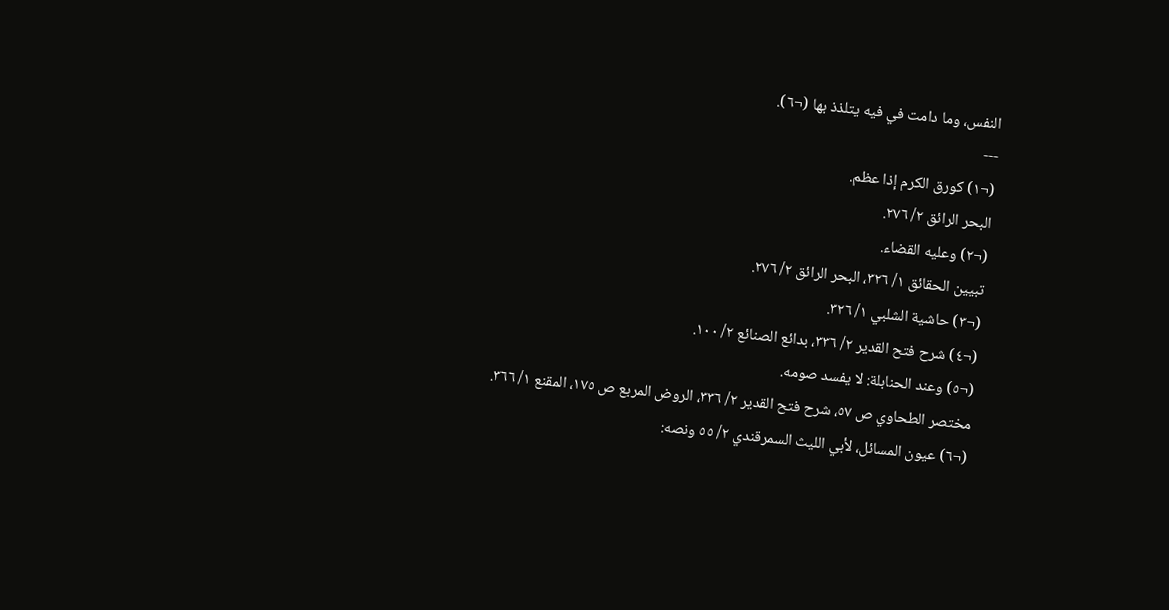النفس، وما دامت في فيه يتلذذ بها (¬٦).
---
(¬١) كورق الكرم إذا عظم.
البحر الرائق ٢/ ٢٧٦.
(¬٢) وعليه القضاء.
تبيين الحقائق ١/ ٣٢٦، البحر الرائق ٢/ ٢٧٦.
(¬٣) حاشية الشلبي ١/ ٣٢٦.
(¬٤) شرح فتح القدير ٢/ ٣٣٦، بدائع الصنائع ٢/ ١٠٠.
(¬٥) وعند الحنابلة: لا يفسد صومه.
مختصر الطحاوي ص ٥٧، شرح فتح القدير ٢/ ٣٣٦، الروض المربع ص ١٧٥، المقنع ١/ ٣٦٦.
(¬٦) عيون المسائل، لأبي الليث السمرقندي ٢/ ٥٥ ونصه: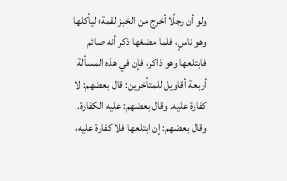ولو أن رجلًا أخرج من الخبز لقمة؛ ليأكلها وهو ناسٍ، فلما مضغها ذكر أنه صائم فابتلعها وهو ذاكر، فإن في هذه المسألة أربعة أقاويل للمتأخرين: قال بعضهم: لا كفارة عليه. وقال بعضهم: عليه الكفارة. وقال بعضهم: إن ابتلعها فلا كفارة عليه،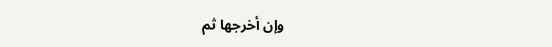وإن أخرجها ثم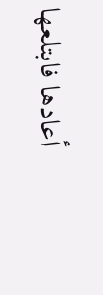أعادها فابتلعها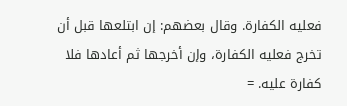فعليه الكفارة. وقال بعضهم: إن ابتلعها قبل أن تخرج فعليه الكفارة، وإن أخرجها ثم أعادها فلا كفارة عليه. =